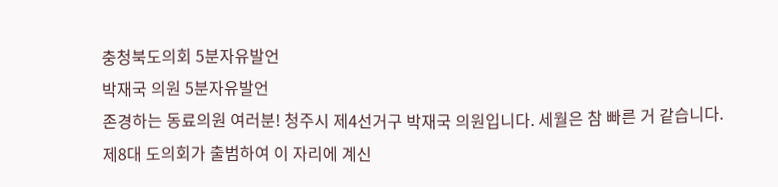충청북도의회 5분자유발언
박재국 의원 5분자유발언
존경하는 동료의원 여러분! 청주시 제4선거구 박재국 의원입니다. 세월은 참 빠른 거 같습니다.
제8대 도의회가 출범하여 이 자리에 계신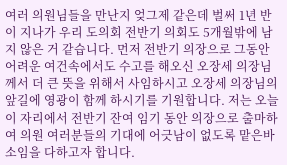여러 의원님들을 만난지 엊그제 같은데 벌써 1년 반이 지나가 우리 도의회 전반기 의회도 5개월밖에 남지 않은 거 같습니다. 먼저 전반기 의장으로 그동안 어려운 여건속에서도 수고를 해오신 오장세 의장님께서 더 큰 뜻을 위해서 사임하시고 오장세 의장님의 앞길에 영광이 함께 하시기를 기원합니다. 저는 오늘 이 자리에서 전반기 잔여 임기 동안 의장으로 출마하여 의원 여러분들의 기대에 어긋남이 없도록 맡은바 소임을 다하고자 합니다.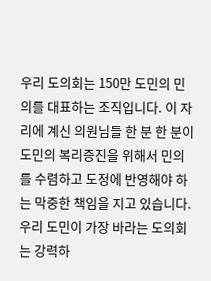우리 도의회는 150만 도민의 민의를 대표하는 조직입니다. 이 자리에 계신 의원님들 한 분 한 분이 도민의 복리증진을 위해서 민의를 수렴하고 도정에 반영해야 하는 막중한 책임을 지고 있습니다. 우리 도민이 가장 바라는 도의회는 강력하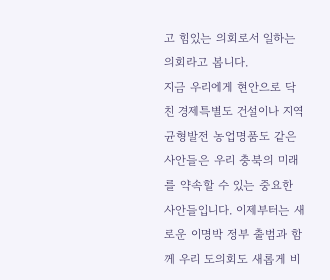고 힘있는 의회로서 일하는 의회라고 봅니다.
지금 우리에게 현안으로 닥친 경제특별도 건설이나 지역균형발전 농업명품도 같은 사안들은 우리 충북의 미래를 약속할 수 있는 중요한 사안들입니다. 이제부터는 새로운 이명박 정부 출범과 함께 우리 도의회도 새롭게 비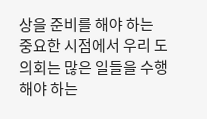상을 준비를 해야 하는 중요한 시점에서 우리 도의회는 많은 일들을 수행해야 하는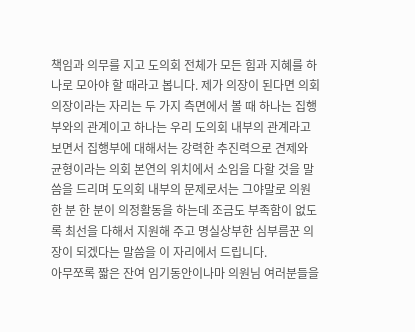책임과 의무를 지고 도의회 전체가 모든 힘과 지혜를 하나로 모아야 할 때라고 봅니다. 제가 의장이 된다면 의회 의장이라는 자리는 두 가지 측면에서 볼 때 하나는 집행부와의 관계이고 하나는 우리 도의회 내부의 관계라고 보면서 집행부에 대해서는 강력한 추진력으로 견제와 균형이라는 의회 본연의 위치에서 소임을 다할 것을 말씀을 드리며 도의회 내부의 문제로서는 그야말로 의원 한 분 한 분이 의정활동을 하는데 조금도 부족함이 없도록 최선을 다해서 지원해 주고 명실상부한 심부름꾼 의장이 되겠다는 말씀을 이 자리에서 드립니다.
아무쪼록 짧은 잔여 임기동안이나마 의원님 여러분들을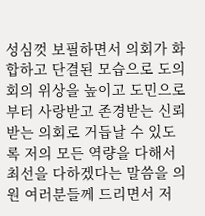성심껏 보필하면서 의회가 화합하고 단결된 모습으로 도의회의 위상을 높이고 도민으로부터 사랑받고 존경받는 신뢰받는 의회로 거듭날 수 있도록 저의 모든 역량을 다해서 최선을 다하겠다는 말씀을 의원 여러분들께 드리면서 저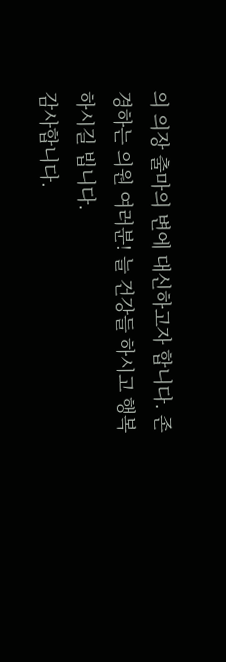의 의장 출마의 변에 대신하고자 합니다. 존경하는 의원 여러분! 늘 건강들 하시고 행복하시길 빕니다.
감사합니다.